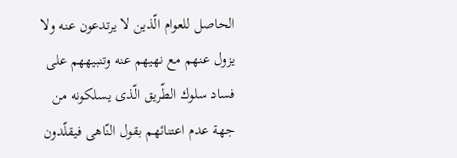الحاصل للعوام الّذين لا يرتدعون عنه ولا يزول عنهم مع نهيهم عنه وتنبيههم على فساد سلوك الطّريق الّذى يسلكونه من جهة عدم اعتنائهم بقول النّاهى فيقلّدون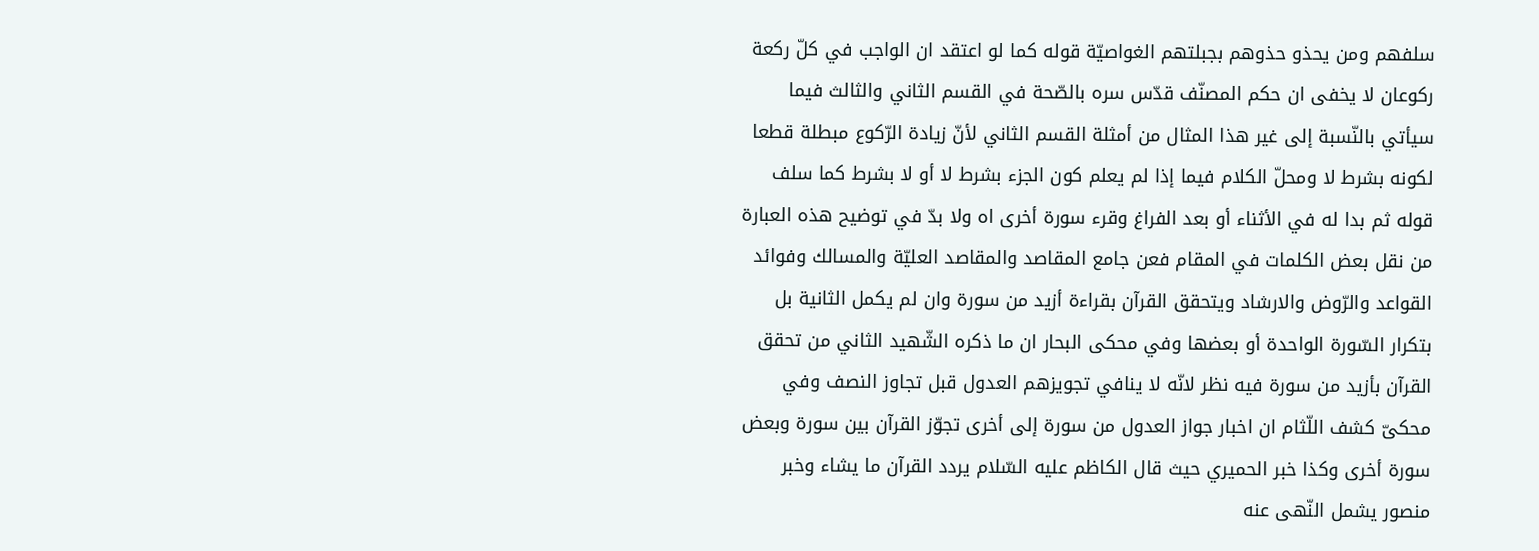سلفهم ومن يحذو حذوهم بجبلتهم الغواصيّة قوله كما لو اعتقد ان الواجب في كلّ ركعة ركوعان لا يخفى ان حكم المصنّف قدّس سره بالصّحة في القسم الثاني والثالث فيما سيأتي بالنّسبة إلى غير هذا المثال من أمثلة القسم الثاني لأنّ زيادة الرّكوع مبطلة قطعا لكونه بشرط لا ومحلّ الكلام فيما إذا لم يعلم كون الجزء بشرط لا أو لا بشرط كما سلف قوله ثم بدا له في الأثناء أو بعد الفراغ وقرء سورة أخرى اه ولا بدّ في توضيح هذه العبارة من نقل بعض الكلمات في المقام فعن جامع المقاصد والمقاصد العليّة والمسالك وفوائد القواعد والرّوض والارشاد ويتحقق القرآن بقراءة أزيد من سورة وان لم يكمل الثانية بل بتكرار السّورة الواحدة أو بعضها وفي محكى البحار ان ما ذكره الشّهيد الثاني من تحقق القرآن بأزيد من سورة فيه نظر لانّه لا ينافي تجويزهم العدول قبل تجاوز النصف وفي محكىّ كشف اللّثام ان اخبار جواز العدول من سورة إلى أخرى تجوّز القرآن بين سورة وبعض سورة أخرى وكذا خبر الحميري حيث قال الكاظم عليه السّلام يردد القرآن ما يشاء وخبر منصور يشمل النّهى عنه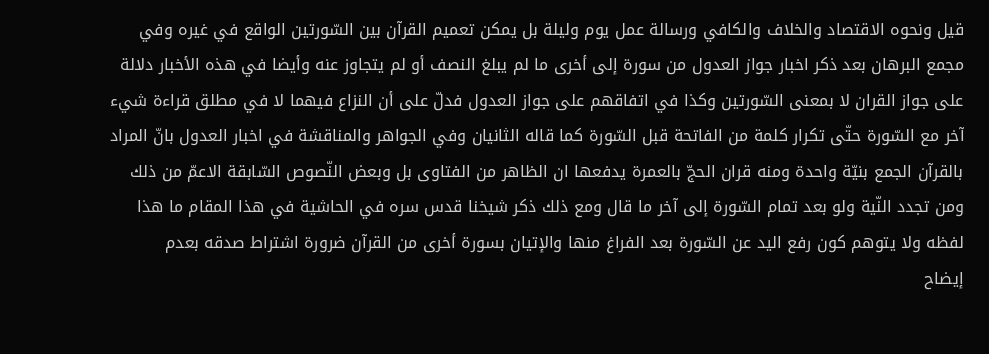قيل ونحوه الاقتصاد والخلاف والكافي ورسالة عمل يوم وليلة بل يمكن تعميم القرآن بين السّورتين الواقع في غيره وفي مجمع البرهان بعد ذكر اخبار جواز العدول من سورة إلى أخرى ما لم يبلغ النصف أو لم يتجاوز عنه وأيضا في هذه الأخبار دلالة على جواز القران لا بمعنى السّورتين وكذا في اتفاقهم على جواز العدول فدلّ على أن النزاع فيهما لا في مطلق قراءة شيء آخر مع السّورة حتّى تكرار كلمة من الفاتحة قبل السّورة كما قاله الثانيان وفي الجواهر والمناقشة في اخبار العدول بانّ المراد بالقرآن الجمع بنيّة واحدة ومنه قران الحجّ بالعمرة يدفعها ان الظاهر من الفتاوى بل وبعض النّصوص السّابقة الاعمّ من ذلك ومن تجدد النّية ولو بعد تمام السّورة إلى آخر ما قال ومع ذلك ذكر شيخنا قدس سره في الحاشية في هذا المقام ما هذا لفظه ولا يتوهم كون رفع اليد عن السّورة بعد الفراغ منها والإتيان بسورة أخرى من القرآن ضرورة اشتراط صدقه بعدم
إيضاح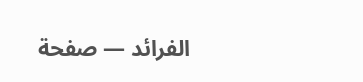الفرائد — صفحة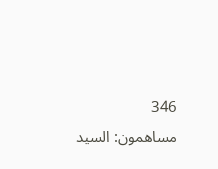346
مساهمون: السيد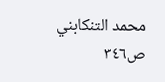محمد التنكابني
ص٣٤٦